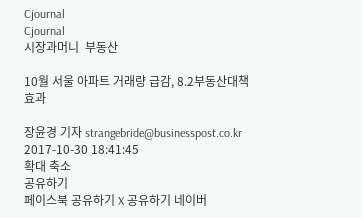Cjournal
Cjournal
시장과머니  부동산

10월 서울 아파트 거래량 급감, 8.2부동산대책 효과

장윤경 기자 strangebride@businesspost.co.kr 2017-10-30 18:41:45
확대 축소
공유하기
페이스북 공유하기 X 공유하기 네이버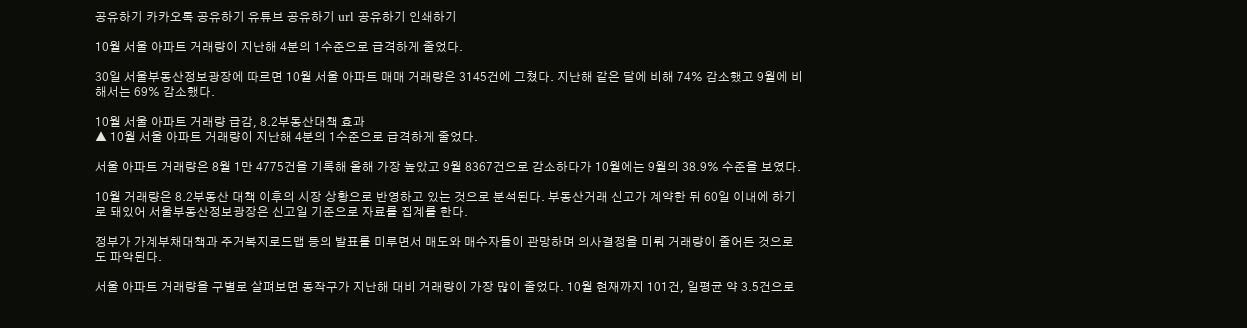공유하기 카카오톡 공유하기 유튜브 공유하기 url 공유하기 인쇄하기

10월 서울 아파트 거래량이 지난해 4분의 1수준으로 급격하게 줄었다.

30일 서울부동산정보광장에 따르면 10월 서울 아파트 매매 거래량은 3145건에 그쳤다. 지난해 같은 달에 비해 74% 감소했고 9월에 비해서는 69% 감소했다.

10월 서울 아파트 거래량 급감, 8.2부동산대책 효과
▲ 10월 서울 아파트 거래량이 지난해 4분의 1수준으로 급격하게 줄었다.

서울 아파트 거래량은 8월 1만 4775건을 기록해 올해 가장 높았고 9월 8367건으로 감소하다가 10월에는 9월의 38.9% 수준을 보였다.

10월 거래량은 8.2부동산 대책 이후의 시장 상황으로 반영하고 있는 것으로 분석된다. 부동산거래 신고가 계약한 뒤 60일 이내에 하기로 돼있어 서울부동산정보광장은 신고일 기준으로 자료를 집계를 한다.

정부가 가계부채대책과 주거복지로드맵 등의 발표를 미루면서 매도와 매수자들이 관망하며 의사결정을 미뤄 거래량이 줄어든 것으로도 파악된다.

서울 아파트 거래량을 구별로 살펴보면 동작구가 지난해 대비 거래량이 가장 많이 줄었다. 10월 현재까지 101건, 일평균 약 3.5건으로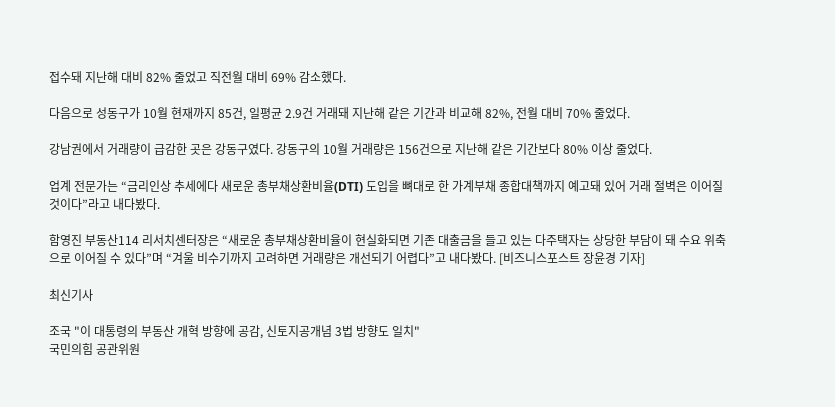접수돼 지난해 대비 82% 줄었고 직전월 대비 69% 감소했다.

다음으로 성동구가 10월 현재까지 85건, 일평균 2.9건 거래돼 지난해 같은 기간과 비교해 82%, 전월 대비 70% 줄었다.

강남권에서 거래량이 급감한 곳은 강동구였다. 강동구의 10월 거래량은 156건으로 지난해 같은 기간보다 80% 이상 줄었다.

업계 전문가는 “금리인상 추세에다 새로운 총부채상환비율(DTI) 도입을 뼈대로 한 가계부채 종합대책까지 예고돼 있어 거래 절벽은 이어질 것이다”라고 내다봤다.

함영진 부동산114 리서치센터장은 “새로운 총부채상환비율이 현실화되면 기존 대출금을 들고 있는 다주택자는 상당한 부담이 돼 수요 위축으로 이어질 수 있다”며 “겨울 비수기까지 고려하면 거래량은 개선되기 어렵다”고 내다봤다. [비즈니스포스트 장윤경 기자]

최신기사

조국 "이 대통령의 부동산 개혁 방향에 공감, 신토지공개념 3법 방향도 일치"
국민의힘 공관위원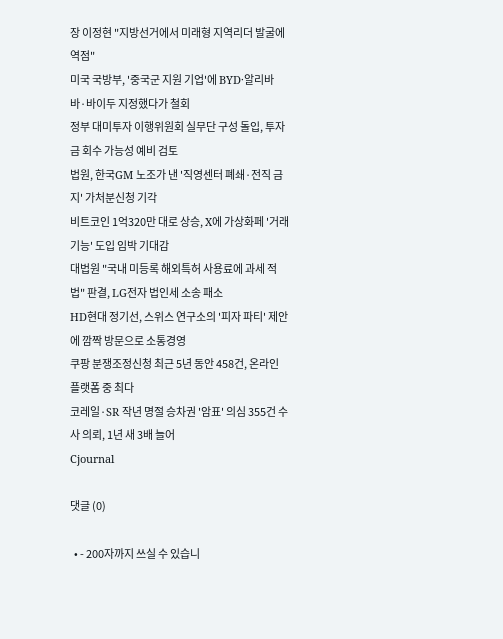장 이정현 "지방선거에서 미래형 지역리더 발굴에 역점"
미국 국방부, '중국군 지원 기업'에 BYD·알리바바·바이두 지정했다가 철회
정부 대미투자 이행위원회 실무단 구성 돌입, 투자금 회수 가능성 예비 검토
법원, 한국GM 노조가 낸 '직영센터 폐쇄·전직 금지' 가처분신청 기각
비트코인 1억320만 대로 상승, X에 가상화페 '거래기능' 도입 임박 기대감
대법원 "국내 미등록 해외특허 사용료에 과세 적법" 판결, LG전자 법인세 소송 패소
HD현대 정기선, 스위스 연구소의 '피자 파티' 제안에 깜짝 방문으로 소통경영
쿠팡 분쟁조정신청 최근 5년 동안 458건, 온라인 플랫폼 중 최다
코레일·SR 작년 명절 승차권 '암표' 의심 355건 수사 의뢰, 1년 새 3배 늘어
Cjournal

댓글 (0)

  • - 200자까지 쓰실 수 있습니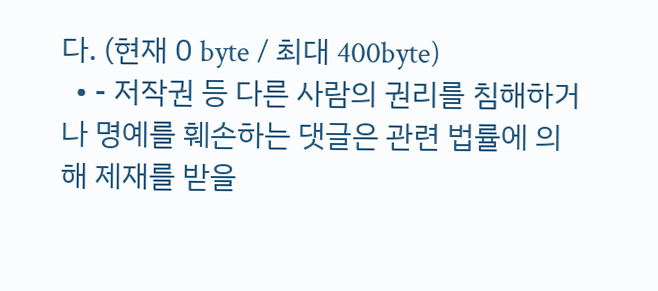다. (현재 0 byte / 최대 400byte)
  • - 저작권 등 다른 사람의 권리를 침해하거나 명예를 훼손하는 댓글은 관련 법률에 의해 제재를 받을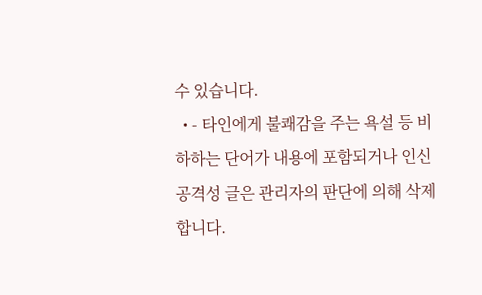수 있습니다.
  • - 타인에게 불쾌감을 주는 욕설 등 비하하는 단어가 내용에 포함되거나 인신공격성 글은 관리자의 판단에 의해 삭제 합니다.